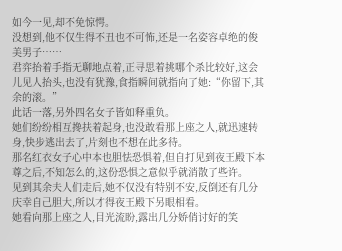如今一见,却不免惊愕。
没想到,他不仅生得不丑也不可怖,还是一名姿容卓绝的俊美男子……
君弈抬着手指无聊地点着,正寻思着挑哪个杀比较好,这会儿见人抬头,也没有犹豫,食指瞬间就指向了她:“你留下,其余的滚。”
此话一落,另外四名女子皆如释重负。
她们纷纷相互搀扶着起身,也没敢看那上座之人,就迅速转身,快步逃出去了,片刻也不想在此多待。
那名红衣女子心中本也胆怯恐惧着,但自打见到夜王殿下本尊之后,不知怎么的,这份恐惧之意似乎就消散了些许。
见到其余夫人们走后,她不仅没有特别不安,反倒还有几分庆幸自己胆大,所以才得夜王殿下另眼相看。
她看向那上座之人,目光流盼,露出几分娇俏讨好的笑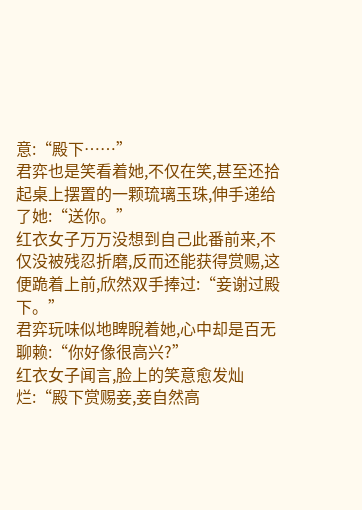意:“殿下……”
君弈也是笑看着她,不仅在笑,甚至还拾起桌上摆置的一颗琉璃玉珠,伸手递给了她:“送你。”
红衣女子万万没想到自己此番前来,不仅没被残忍折磨,反而还能获得赏赐,这便跪着上前,欣然双手捧过:“妾谢过殿下。”
君弈玩味似地睥睨着她,心中却是百无聊赖:“你好像很高兴?”
红衣女子闻言,脸上的笑意愈发灿烂:“殿下赏赐妾,妾自然高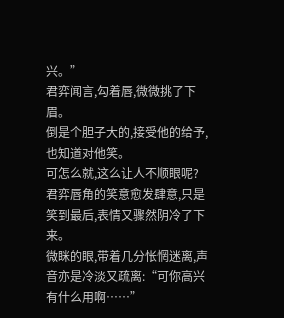兴。”
君弈闻言,勾着唇,微微挑了下眉。
倒是个胆子大的,接受他的给予,也知道对他笑。
可怎么就,这么让人不顺眼呢?
君弈唇角的笑意愈发肆意,只是笑到最后,表情又骤然阴冷了下来。
微眯的眼,带着几分怅惘迷离,声音亦是冷淡又疏离:“可你高兴有什么用啊……”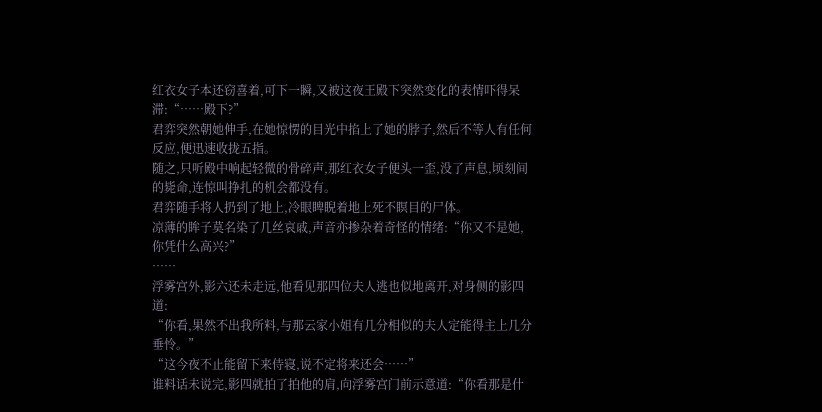红衣女子本还窃喜着,可下一瞬,又被这夜王殿下突然变化的表情吓得呆滞:“……殿下?”
君弈突然朝她伸手,在她惊愣的目光中掐上了她的脖子,然后不等人有任何反应,便迅速收拢五指。
随之,只听殿中响起轻微的骨碎声,那红衣女子便头一歪,没了声息,顷刻间的毙命,连惊叫挣扎的机会都没有。
君弈随手将人扔到了地上,冷眼睥睨着地上死不瞑目的尸体。
凉薄的眸子莫名染了几丝哀戚,声音亦掺杂着奇怪的情绪:“你又不是她,你凭什么高兴?”
……
浮雾宫外,影六还未走远,他看见那四位夫人逃也似地离开,对身侧的影四道:
“你看,果然不出我所料,与那云家小姐有几分相似的夫人定能得主上几分垂怜。”
“这今夜不止能留下来侍寝,说不定将来还会……”
谁料话未说完,影四就拍了拍他的肩,向浮雾宫门前示意道:“你看那是什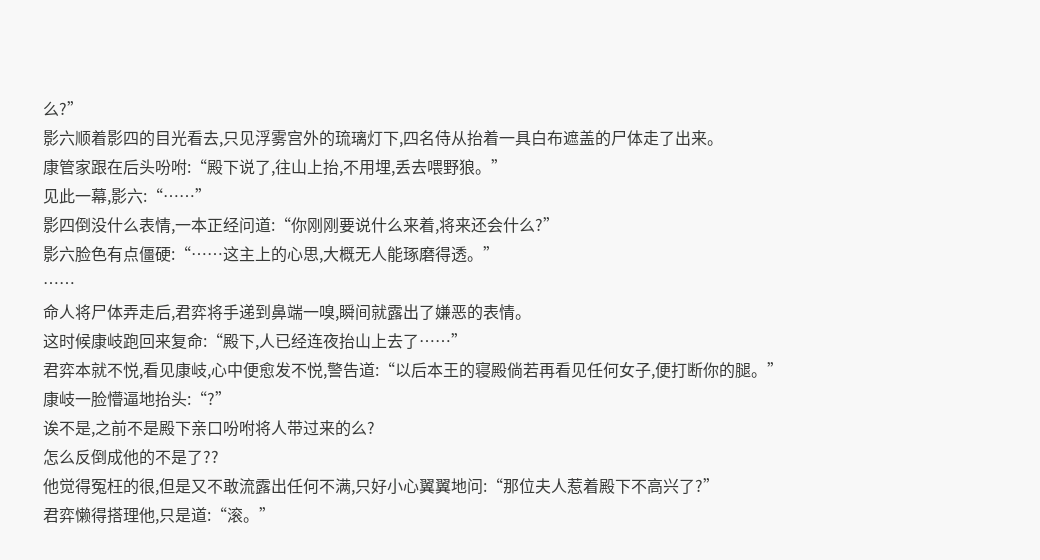么?”
影六顺着影四的目光看去,只见浮雾宫外的琉璃灯下,四名侍从抬着一具白布遮盖的尸体走了出来。
康管家跟在后头吩咐:“殿下说了,往山上抬,不用埋,丢去喂野狼。”
见此一幕,影六:“……”
影四倒没什么表情,一本正经问道:“你刚刚要说什么来着,将来还会什么?”
影六脸色有点僵硬:“……这主上的心思,大概无人能琢磨得透。”
……
命人将尸体弄走后,君弈将手递到鼻端一嗅,瞬间就露出了嫌恶的表情。
这时候康岐跑回来复命:“殿下,人已经连夜抬山上去了……”
君弈本就不悦,看见康岐,心中便愈发不悦,警告道:“以后本王的寝殿倘若再看见任何女子,便打断你的腿。”
康岐一脸懵逼地抬头:“?”
诶不是,之前不是殿下亲口吩咐将人带过来的么?
怎么反倒成他的不是了??
他觉得冤枉的很,但是又不敢流露出任何不满,只好小心翼翼地问:“那位夫人惹着殿下不高兴了?”
君弈懒得搭理他,只是道:“滚。”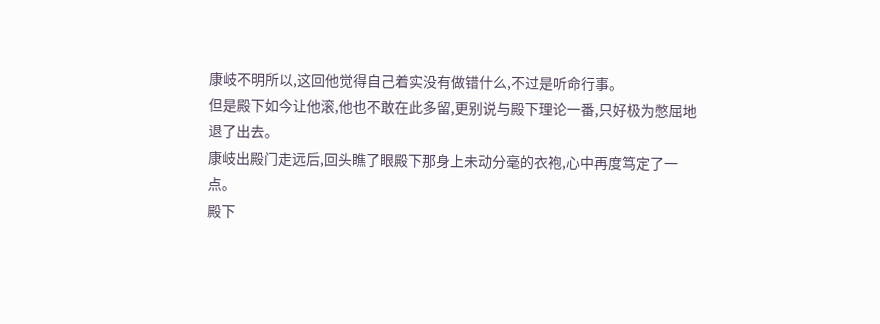康岐不明所以,这回他觉得自己着实没有做错什么,不过是听命行事。
但是殿下如今让他滚,他也不敢在此多留,更别说与殿下理论一番,只好极为憋屈地退了出去。
康岐出殿门走远后,回头瞧了眼殿下那身上未动分毫的衣袍,心中再度笃定了一点。
殿下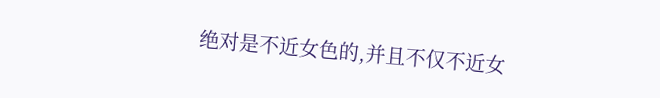绝对是不近女色的,并且不仅不近女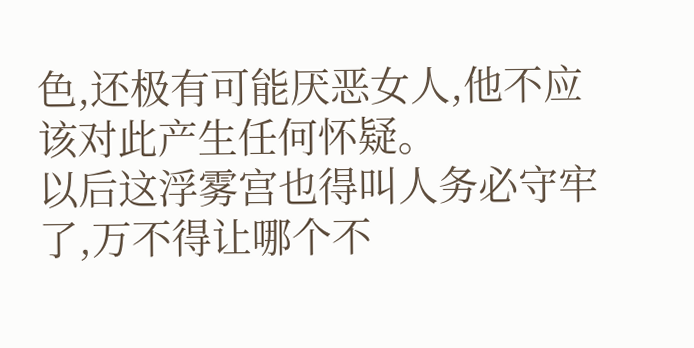色,还极有可能厌恶女人,他不应该对此产生任何怀疑。
以后这浮雾宫也得叫人务必守牢了,万不得让哪个不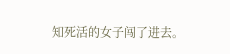知死活的女子闯了进去。